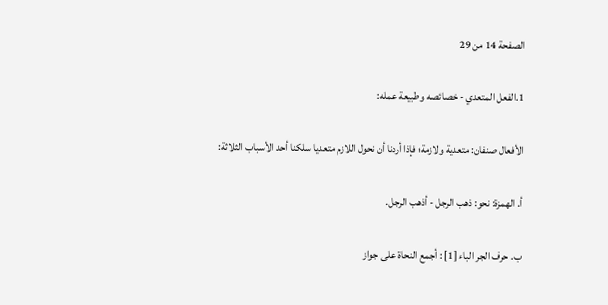الصفحة 14 من 29

1.الفعل المتعدي - خصائصه وطبيعة عمله:

الأفعال صنفان: متعدية ولازمة؛ فإذا أردنا أن نحول اللازم متعديا سلكنا أحد الأسباب الثلاثة:

أ. الهمزة: نحو: ذهب الرجل - أذهب الرجل.

ب. حرف الجر الباء [1] : أجمع النحاة على جواز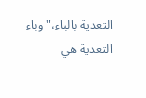التعدية بالباء،"وباء التعدية هي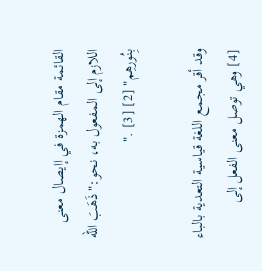القائمة مقام الهمزة في إايصال معنى اللازم إلى المفعول به، نحو:"ذَهَبَ الله بِنُورهِم" [2] [3] ."

وقد أقر مجمع اللغة قياسية التعدية بالباء [4] وهي توصل معنى الفعل إلى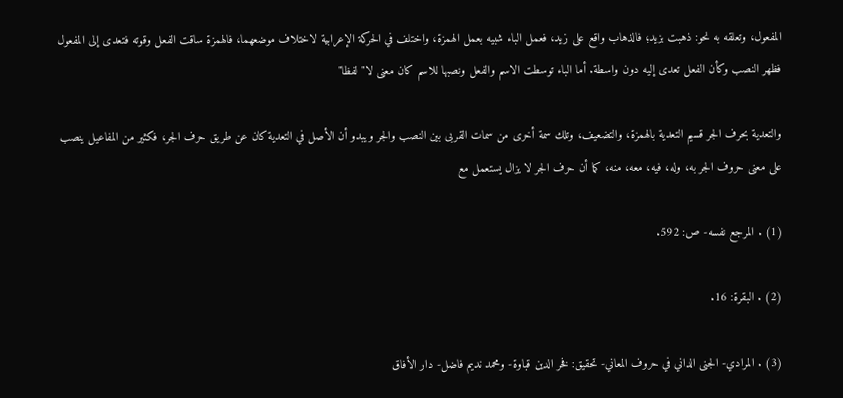المفعول، وتعلقه به نحو: ذهبت بزيد؛ فالذهاب واقع على زيد، فعمل الباء شبيه بعمل الهمزة، واختلف في الحركة الإعرابية لاختلاف موضعهما، فالهمزة ساقت الفعل وقوته فتعدى إلى المفعول فظهر النصب وكأن الفعل تعدى إليه دون واسطة. أما الباء توسطت الاسم والفعل ونصبها للاسم كان معنى لا"لفظا"

والتعدية بحرف الجر قسيم التعدية بالهمزة، والتضعيف، وتلك سمة أخرى من سمات القربى بين النصب والجر ويبدو أن الأصل في التعدية كان عن طريق حرف الجر، فكثير من المفاعيل ينصب على معنى حروف الجر به، وله، فيه، معه، منه، كما أن حرف الجر لا يزال يستعمل مع

(1) . المرجع نفسه- ص: 592.

(2) . البقرة: 16.

(3) . المرادي- الجنى الداني في حروف المعاني- تحقيق: فخر الدين قباوة- ومحمد نديم فاضل- دار الأفاق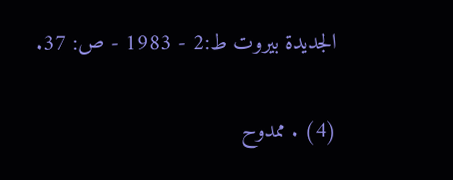الجديدة بيروت ط:2 - 1983 - ص: 37.

(4) . ممدوح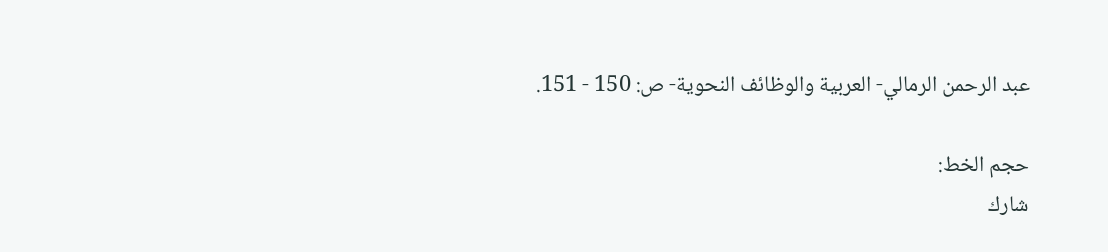عبد الرحمن الرمالي- العربية والوظائف النحوية- ص: 150 - 151.

حجم الخط:
شارك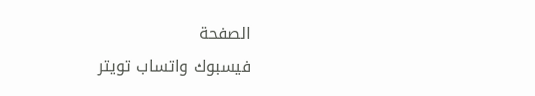الصفحة
فيسبوك واتساب تويتر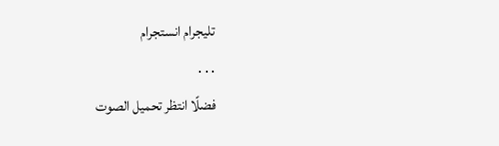تليجرام انستجرام
. . .
فضلًا انتظر تحميل الصوت